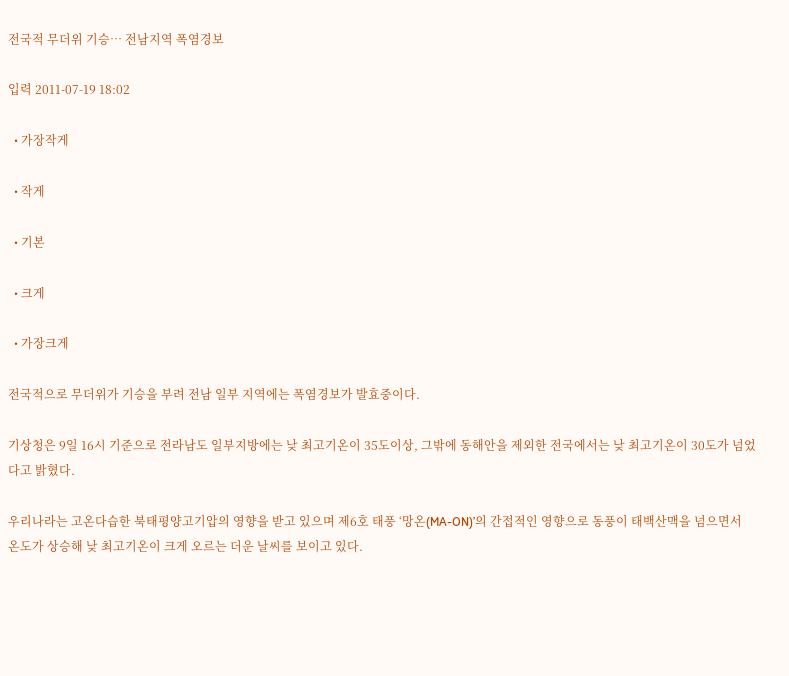전국적 무더위 기승… 전남지역 폭염경보

입력 2011-07-19 18:02

  • 가장작게

  • 작게

  • 기본

  • 크게

  • 가장크게

전국적으로 무더위가 기승을 부려 전남 일부 지역에는 폭염경보가 발효중이다.

기상청은 9일 16시 기준으로 전라남도 일부지방에는 낮 최고기온이 35도이상, 그밖에 동해안을 제외한 전국에서는 낮 최고기온이 30도가 넘었다고 밝혔다.

우리나라는 고온다습한 북태평양고기압의 영향을 받고 있으며 제6호 태풍 ‘망온(MA-ON)’의 간접적인 영향으로 동풍이 태백산맥을 넘으면서 온도가 상승해 낮 최고기온이 크게 오르는 더운 날씨를 보이고 있다.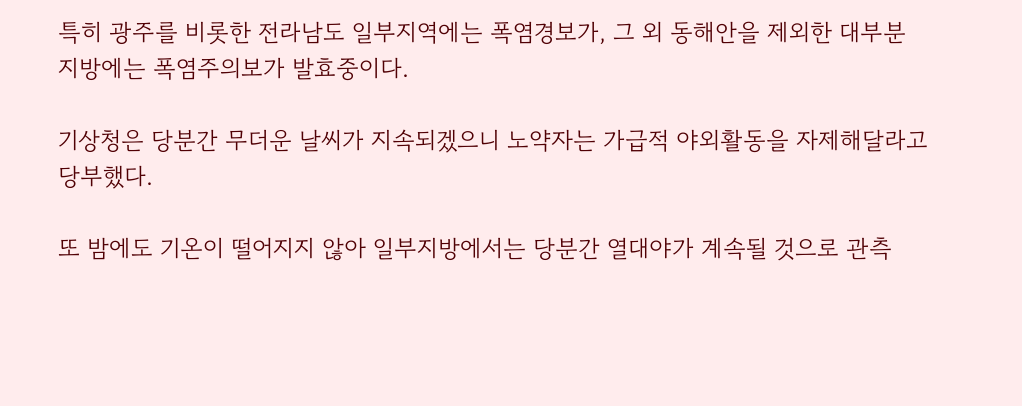특히 광주를 비롯한 전라남도 일부지역에는 폭염경보가, 그 외 동해안을 제외한 대부분 지방에는 폭염주의보가 발효중이다.

기상청은 당분간 무더운 날씨가 지속되겠으니 노약자는 가급적 야외활동을 자제해달라고 당부했다.

또 밤에도 기온이 떨어지지 않아 일부지방에서는 당분간 열대야가 계속될 것으로 관측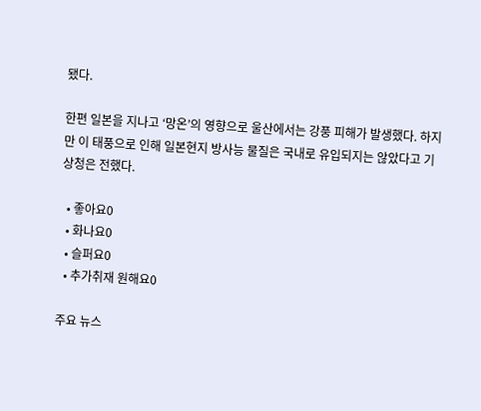됐다.

한편 일본을 지나고 ‘망온’의 영향으로 울산에서는 강풍 피해가 발생했다. 하지만 이 태풍으로 인해 일본현지 방사능 물질은 국내로 유입되지는 않았다고 기상청은 전했다.

  • 좋아요0
  • 화나요0
  • 슬퍼요0
  • 추가취재 원해요0

주요 뉴스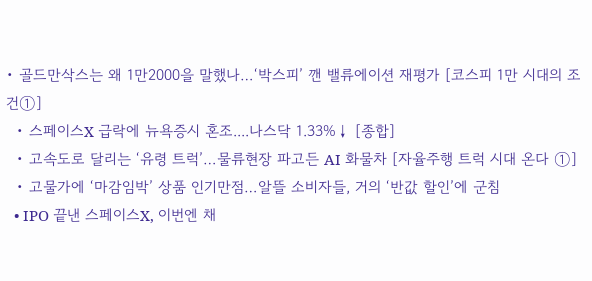• 골드만삭스는 왜 1만2000을 말했나…‘박스피’ 깬 밸류에이션 재평가 [코스피 1만 시대의 조건①]
  • 스페이스X 급락에 뉴욕증시 혼조....나스닥 1.33%↓ [종합]
  • 고속도로 달리는 ‘유령 트럭’…물류현장 파고든 AI 화물차 [자율주행 트럭 시대 온다 ①]
  • 고물가에 ‘마감임박’ 상품 인기만점…알뜰 소비자들, 거의 ‘반값 할인’에 군침
  • IPO 끝낸 스페이스X, 이번엔 채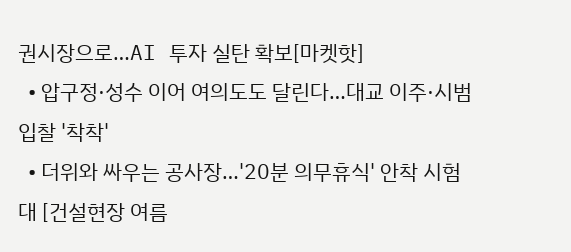권시장으로…AI 투자 실탄 확보[마켓핫]
  • 압구정·성수 이어 여의도도 달린다…대교 이주·시범 입찰 '착착'
  • 더위와 싸우는 공사장…'20분 의무휴식' 안착 시험대 [건설현장 여름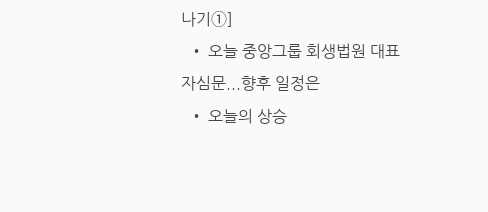나기①]
  • 오늘 중앙그룹 회생법원 대표자심문...향후 일정은
  • 오늘의 상승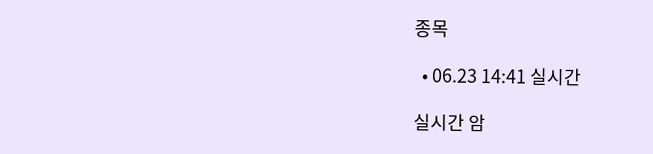종목

  • 06.23 14:41 실시간

실시간 암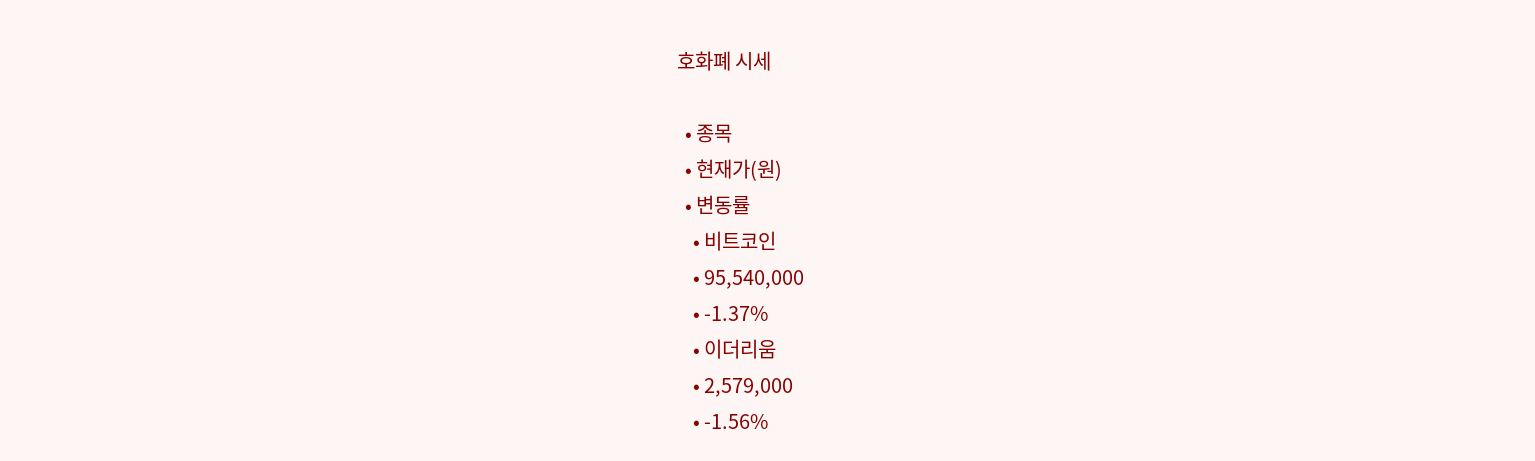호화폐 시세

  • 종목
  • 현재가(원)
  • 변동률
    • 비트코인
    • 95,540,000
    • -1.37%
    • 이더리움
    • 2,579,000
    • -1.56%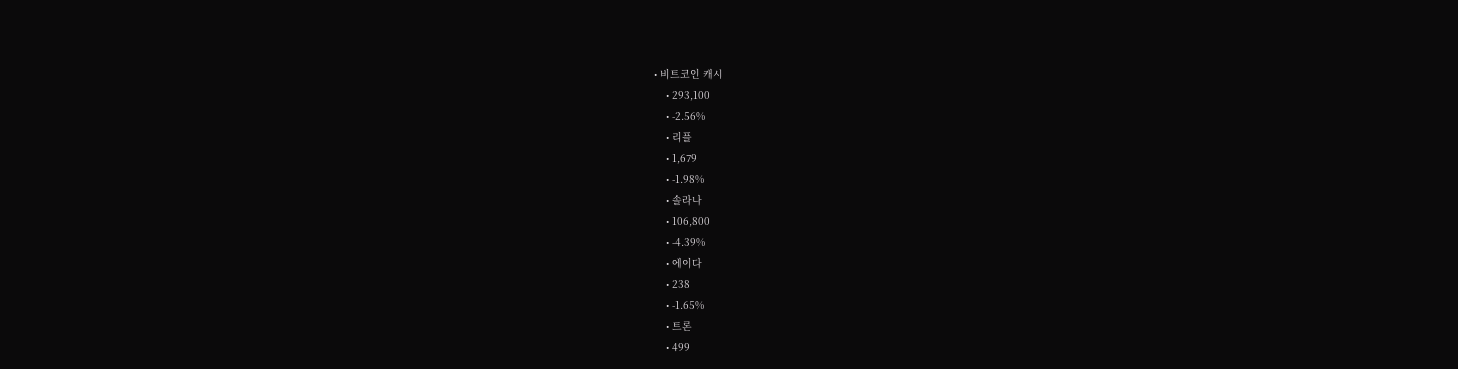• 비트코인 캐시
    • 293,100
    • -2.56%
    • 리플
    • 1,679
    • -1.98%
    • 솔라나
    • 106,800
    • -4.39%
    • 에이다
    • 238
    • -1.65%
    • 트론
    • 499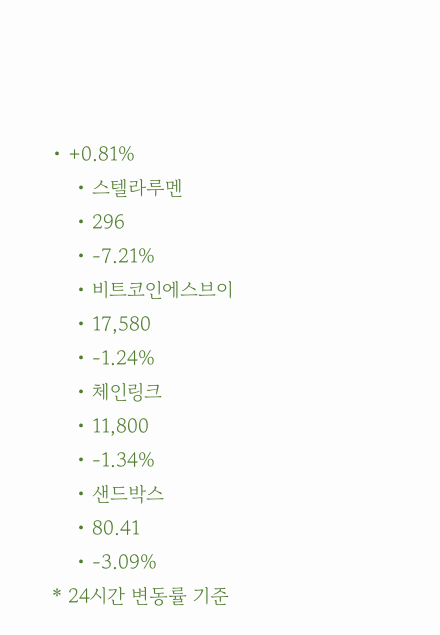• +0.81%
    • 스텔라루멘
    • 296
    • -7.21%
    • 비트코인에스브이
    • 17,580
    • -1.24%
    • 체인링크
    • 11,800
    • -1.34%
    • 샌드박스
    • 80.41
    • -3.09%
* 24시간 변동률 기준